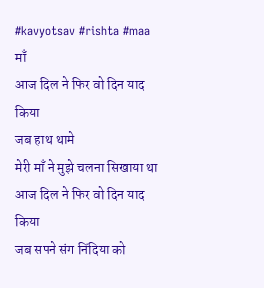#kavyotsav #rishta #maa
माँ
आज दिल ने फिर वो दिन याद किया
जब हाथ थामे
मेरी माँ ने मुझे चलना सिखाया था
आज दिल ने फिर वो दिन याद किया
जब सपने संग निंदिया को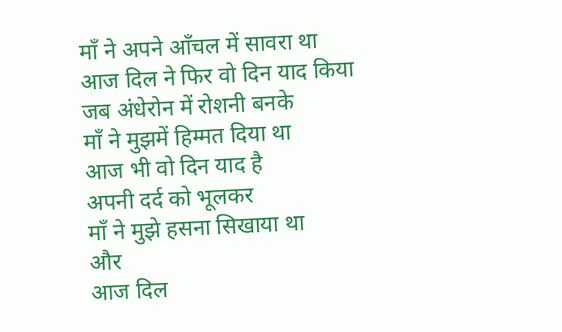माँ ने अपने आँचल में सावरा था
आज दिल ने फिर वो दिन याद किया
जब अंधेरोन में रोशनी बनके
माँ ने मुझमें हिम्मत दिया था
आज भी वो दिन याद है
अपनी दर्द को भूलकर
माँ ने मुझे हसना सिखाया था
और
आज दिल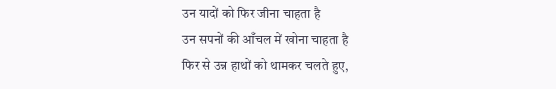उन यादों को फिर जीना चाहता है
उन सपनों की आँचल में खोना चाहता है
फिर से उन्न हाथों को थामकर चलते हुए,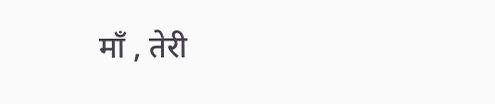माँ , तेरी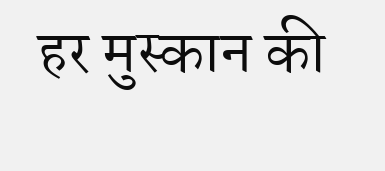हर मुस्कान की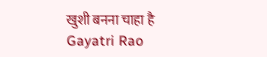खुशी बनना चाहा है
Gayatri Rao